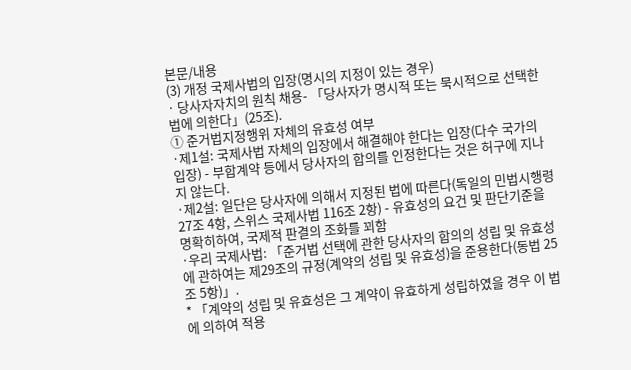본문/내용
(3) 개정 국제사법의 입장(명시의 지정이 있는 경우)
· 당사자자치의 원칙 채용- 「당사자가 명시적 또는 묵시적으로 선택한 법에 의한다」(25조).
① 준거법지정행위 자체의 유효성 여부
·제1설: 국제사법 자체의 입장에서 해결해야 한다는 입장(다수 국가의 입장) - 부합계약 등에서 당사자의 합의를 인정한다는 것은 허구에 지나지 않는다.
·제2설: 일단은 당사자에 의해서 지정된 법에 따른다(독일의 민법시행령 27조 4항, 스위스 국제사법 116조 2항) - 유효성의 요건 및 판단기준을 명확히하여, 국제적 판결의 조화를 꾀함
·우리 국제사법: 「준거법 선택에 관한 당사자의 합의의 성립 및 유효성에 관하여는 제29조의 규정(계약의 성립 및 유효성)을 준용한다(동법 25조 5항)」.
* 「계약의 성립 및 유효성은 그 계약이 유효하게 성립하였을 경우 이 법에 의하여 적용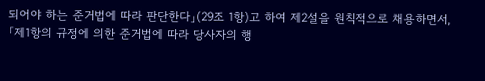되어야 하는 준거법에 따라 판단한다」(29조 1항)고 하여 제2설을 원칙적으로 채용하면서, 「제1항의 규정에 의한 준거법에 따라 당사자의 행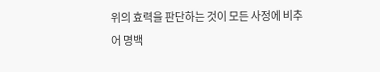위의 효력을 판단하는 것이 모든 사정에 비추어 명백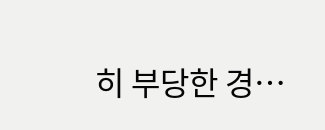히 부당한 경…